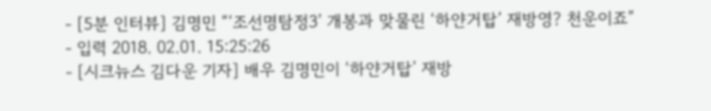- [5분 인터뷰] 김명민 “‘조선명탐정3’ 개봉과 맞물린 ‘하얀거탑’ 재방영? 천운이죠”
- 입력 2018. 02.01. 15:25:26
- [시크뉴스 김다운 기자] 배우 김명민이 ‘하얀거탑’ 재방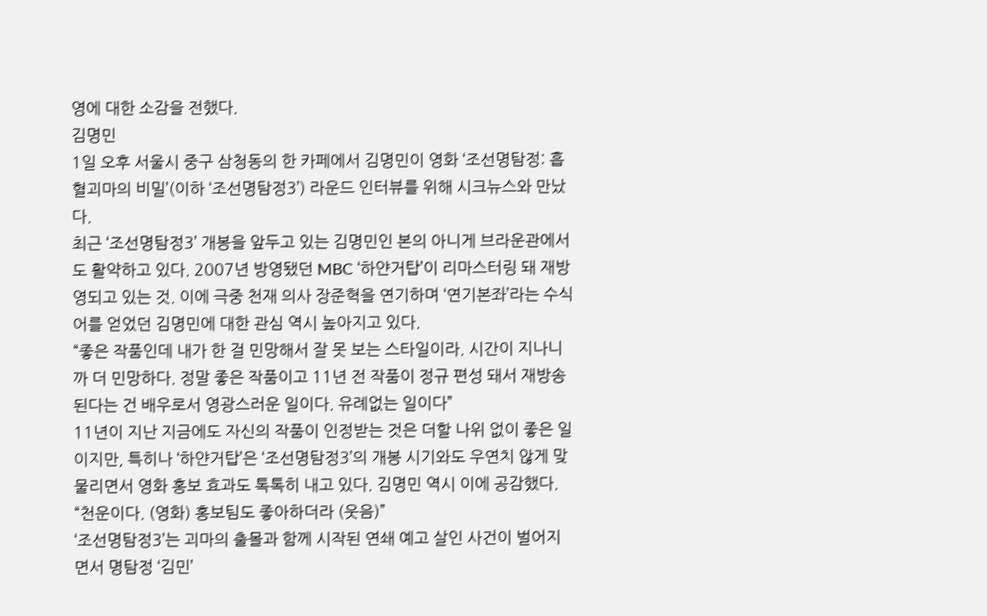영에 대한 소감을 전했다.
김명민
1일 오후 서울시 중구 삼청동의 한 카페에서 김명민이 영화 ‘조선명탐정: 흡혈괴마의 비밀’(이하 ‘조선명탐정3’) 라운드 인터뷰를 위해 시크뉴스와 만났다.
최근 ‘조선명탐정3’ 개봉을 앞두고 있는 김명민인 본의 아니게 브라운관에서도 활약하고 있다. 2007년 방영됐던 MBC ‘하얀거탑’이 리마스터링 돼 재방영되고 있는 것. 이에 극중 천재 의사 장준혁을 연기하며 ‘연기본좌’라는 수식어를 얻었던 김명민에 대한 관심 역시 높아지고 있다.
“좋은 작품인데 내가 한 걸 민망해서 잘 못 보는 스타일이라. 시간이 지나니까 더 민망하다. 정말 좋은 작품이고 11년 전 작품이 정규 편성 돼서 재방송 된다는 건 배우로서 영광스러운 일이다. 유례없는 일이다”
11년이 지난 지금에도 자신의 작품이 인정받는 것은 더할 나위 없이 좋은 일이지만, 특히나 ‘하얀거탑’은 ‘조선명탐정3’의 개봉 시기와도 우연치 않게 맞물리면서 영화 홍보 효과도 톡톡히 내고 있다. 김명민 역시 이에 공감했다.
“천운이다. (영화) 홍보팀도 좋아하더라 (웃음)”
‘조선명탐정3’는 괴마의 출몰과 함께 시작된 연쇄 예고 살인 사건이 벌어지면서 명탐정 ‘김민’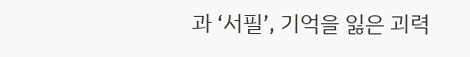과 ‘서필’, 기억을 잃은 괴력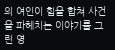의 여인이 힘을 합쳐 사건을 파헤치는 이야기를 그린 영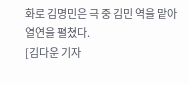화로 김명민은 극 중 김민 역을 맡아 열연을 펼쳤다.
[김다운 기자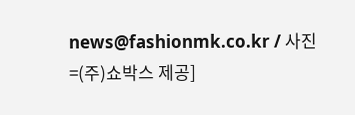news@fashionmk.co.kr / 사진=(주)쇼박스 제공]